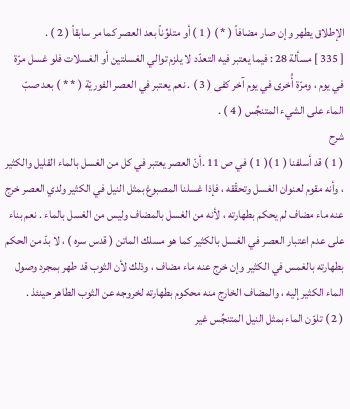الإطلاق يطهر وإن صار مضافاً ( * ) ( 1 ) أو متلوِّناً بعد العصر كما مر سابقاً ( 2 ) .
[ 335 ] مسألة 28 : فيما يعتبر فيه التعدّد لا يلزم توالي الغسلتين أو الغسلات فلو غسل مرّة في يوم ، ومرّة أُخرى في يوم آخر كفى ( 3 ) . نعم يعتبر في العصر الفوريّة ( * * ) بعد صبّ الماء على الشيء المتنجِّس ( 4 ) .
شرح
( 1 ) قد أسلفنا ( 1 )( 1 ) في ص 11 .أنّ العصر يعتبر في كل من الغسل بالماء القليل والكثير ، وأنه مقوم لعنوان الغسل وتحقّقه ، فإذا غسلنا المصبوغ بمثل النيل في الكثير ولدي العصر خرج عنه ماء مضاف لم يحكم بطهارته ، لأنه من الغسل بالمضاف وليس من الغسل بالماء . نعم بناء على عدم اعتبار العصر في الغسل بالكثير كما هو مسلك الماتن ( قدس سره ) ، لا بدّ من الحكم بطهارته بالغمس في الكثير وإن خرج عنه ماء مضاف ، وذلك لأن الثوب قد طهر بمجرد وصول الماء الكثير إليه ، والمضاف الخارج منه محكوم بطهارته لخروجه عن الثوب الطاهر حينئذ .
( 2 ) تلوّن الماء بمثل النيل المتنجِّس غير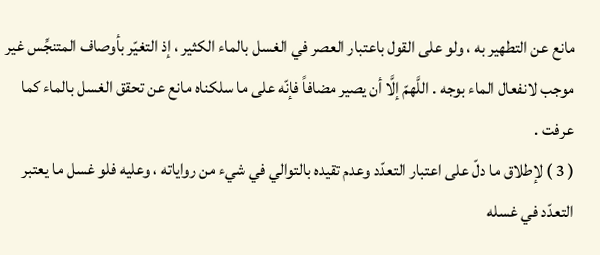مانع عن التطهير به ، ولو على القول باعتبار العصر في الغسل بالماء الكثير ، إذ التغيّر بأوصاف المتنجِّس غير موجب لانفعال الماء بوجه . اللَّهمّ إلَّا أن يصير مضافاً فإنّه على ما سلكناه مانع عن تحقق الغسل بالماء كما عرفت .
( 3 ) لإطلاق ما دلّ على اعتبار التعدّد وعدم تقيده بالتوالي في شيء من رواياته ، وعليه فلو غسل ما يعتبر التعدّد في غسله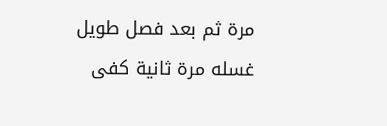مرة ثم بعد فصل طويل غسله مرة ثانية كفى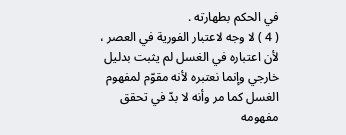في الحكم بطهارته .
( 4 ) لا وجه لاعتبار الفورية في العصر ، لأن اعتباره في الغسل لم يثبت بدليل خارجي وإنما نعتبره لأنه مقوّم لمفهوم الغسل كما مر وأنه لا بدّ في تحقق مفهومه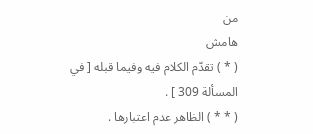من
هامش
( * ) تقدّم الكلام فيه وفيما قبله [ في المسألة 309 ] .
( * * ) الظاهر عدم اعتبارها .